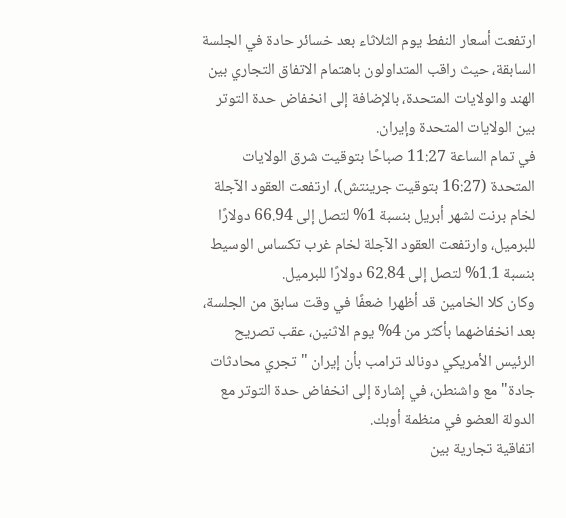ارتفعت أسعار النفط يوم الثلاثاء بعد خسائر حادة في الجلسة السابقة، حيث راقب المتداولون باهتمام الاتفاق التجاري بين الهند والولايات المتحدة، بالإضافة إلى انخفاض حدة التوتر بين الولايات المتحدة وإيران.
في تمام الساعة 11:27 صباحًا بتوقيت شرق الولايات المتحدة (16:27 بتوقيت جرينتش)، ارتفعت العقود الآجلة لخام برنت لشهر أبريل بنسبة 1% لتصل إلى 66.94 دولارًا للبرميل، وارتفعت العقود الآجلة لخام غرب تكساس الوسيط بنسبة 1.1% لتصل إلى 62.84 دولارًا للبرميل.
وكان كلا الخامين قد أظهرا ضعفًا في وقت سابق من الجلسة، بعد انخفاضهما بأكثر من 4% يوم الاثنين، عقب تصريح الرئيس الأمريكي دونالد ترامب بأن إيران "تجري محادثات جادة" مع واشنطن، في إشارة إلى انخفاض حدة التوتر مع الدولة العضو في منظمة أوبك.
اتفاقية تجارية بين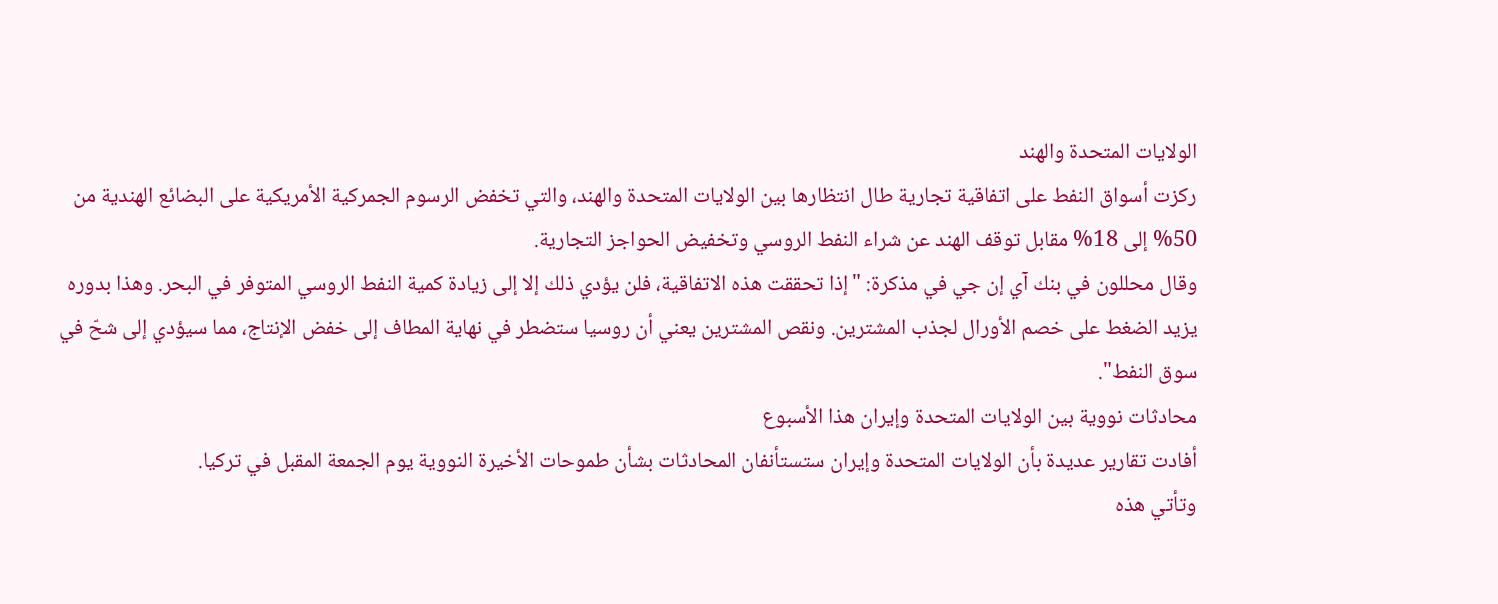الولايات المتحدة والهند
ركزت أسواق النفط على اتفاقية تجارية طال انتظارها بين الولايات المتحدة والهند، والتي تخفض الرسوم الجمركية الأمريكية على البضائع الهندية من 50% إلى 18% مقابل توقف الهند عن شراء النفط الروسي وتخفيض الحواجز التجارية.
وقال محللون في بنك آي إن جي في مذكرة: "إذا تحققت هذه الاتفاقية، فلن يؤدي ذلك إلا إلى زيادة كمية النفط الروسي المتوفر في البحر. وهذا بدوره يزيد الضغط على خصم الأورال لجذب المشترين. ونقص المشترين يعني أن روسيا ستضطر في نهاية المطاف إلى خفض الإنتاج، مما سيؤدي إلى شحّ في سوق النفط".
محادثات نووية بين الولايات المتحدة وإيران هذا الأسبوع
أفادت تقارير عديدة بأن الولايات المتحدة وإيران ستستأنفان المحادثات بشأن طموحات الأخيرة النووية يوم الجمعة المقبل في تركيا.
وتأتي هذه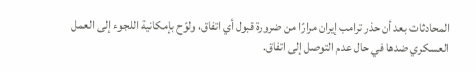المحادثات بعد أن حذر ترامب إيران مرارًا من ضرورة قبول أي اتفاق، ولوّح بإمكانية اللجوء إلى العمل العسكري ضدها في حال عدم التوصل إلى اتفاق.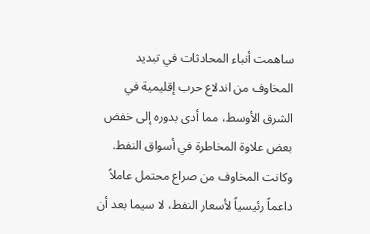ساهمت أنباء المحادثات في تبديد المخاوف من اندلاع حرب إقليمية في الشرق الأوسط، مما أدى بدوره إلى خفض بعض علاوة المخاطرة في أسواق النفط.
وكانت المخاوف من صراع محتمل عاملاً داعماً رئيسياً لأسعار النفط، لا سيما بعد أن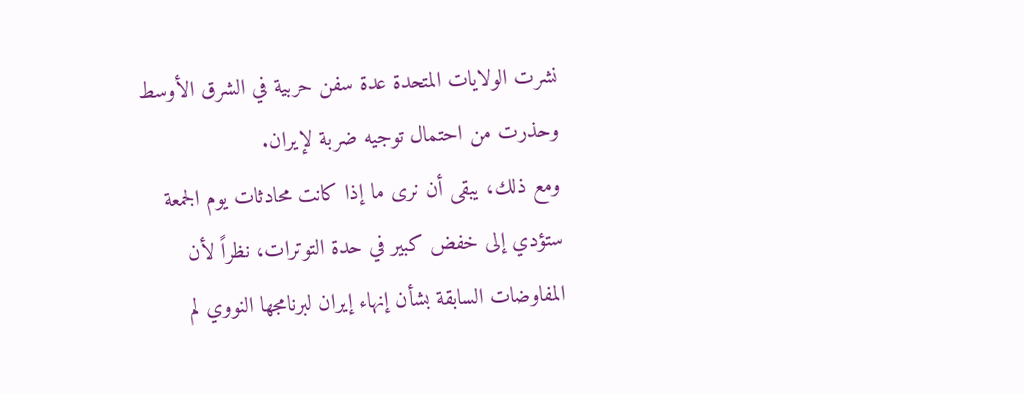نشرت الولايات المتحدة عدة سفن حربية في الشرق الأوسط وحذرت من احتمال توجيه ضربة لإيران.
ومع ذلك، يبقى أن نرى ما إذا كانت محادثات يوم الجمعة ستؤدي إلى خفض كبير في حدة التوترات، نظراً لأن المفاوضات السابقة بشأن إنهاء إيران لبرنامجها النووي لم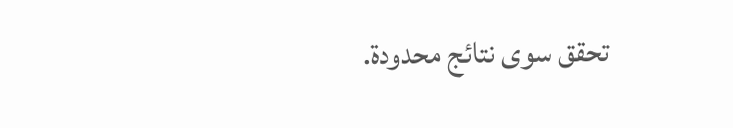تحقق سوى نتائج محدودة.